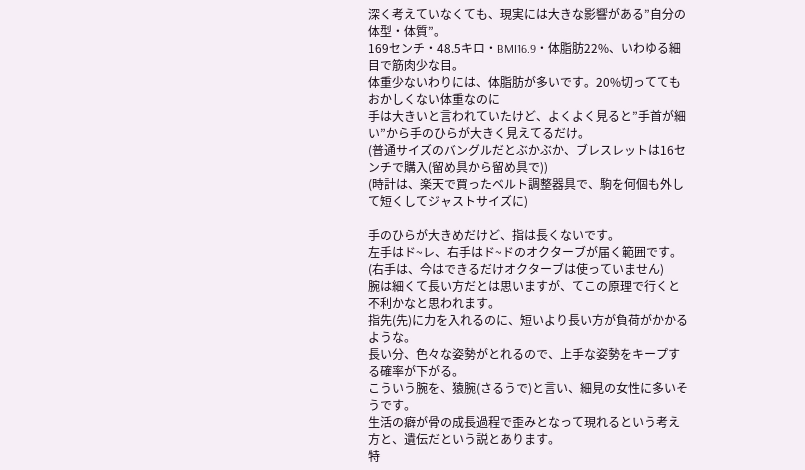深く考えていなくても、現実には大きな影響がある”自分の体型・体質”。
169センチ・48.5キロ・BMI16.9・体脂肪22%、いわゆる細目で筋肉少な目。
体重少ないわりには、体脂肪が多いです。20%切っててもおかしくない体重なのに
手は大きいと言われていたけど、よくよく見ると”手首が細い”から手のひらが大きく見えてるだけ。
(普通サイズのバングルだとぶかぶか、ブレスレットは16センチで購入(留め具から留め具で))
(時計は、楽天で買ったベルト調整器具で、駒を何個も外して短くしてジャストサイズに)

手のひらが大きめだけど、指は長くないです。
左手はド~レ、右手はド~ドのオクターブが届く範囲です。
(右手は、今はできるだけオクターブは使っていません)
腕は細くて長い方だとは思いますが、てこの原理で行くと不利かなと思われます。
指先(先)に力を入れるのに、短いより長い方が負荷がかかるような。
長い分、色々な姿勢がとれるので、上手な姿勢をキープする確率が下がる。
こういう腕を、猿腕(さるうで)と言い、細見の女性に多いそうです。
生活の癖が骨の成長過程で歪みとなって現れるという考え方と、遺伝だという説とあります。
特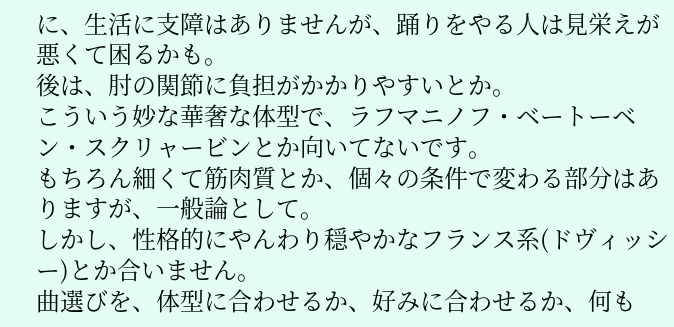に、生活に支障はありませんが、踊りをやる人は見栄えが悪くて困るかも。
後は、肘の関節に負担がかかりやすいとか。
こういう妙な華奢な体型で、ラフマニノフ・ベートーベン・スクリャービンとか向いてないです。
もちろん細くて筋肉質とか、個々の条件で変わる部分はありますが、一般論として。
しかし、性格的にやんわり穏やかなフランス系(ドヴィッシー)とか合いません。
曲選びを、体型に合わせるか、好みに合わせるか、何も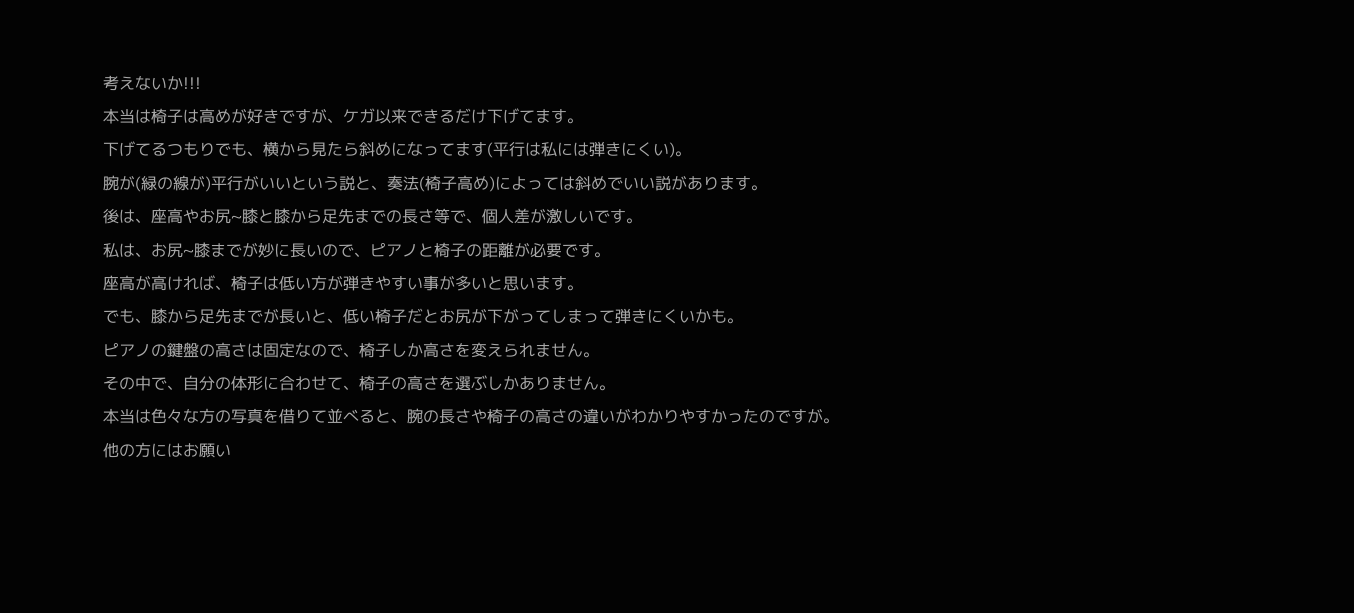考えないか!!!
本当は椅子は高めが好きですが、ケガ以来できるだけ下げてます。
下げてるつもりでも、横から見たら斜めになってます(平行は私には弾きにくい)。
腕が(緑の線が)平行がいいという説と、奏法(椅子高め)によっては斜めでいい説があります。
後は、座高やお尻~膝と膝から足先までの長さ等で、個人差が激しいです。
私は、お尻~膝までが妙に長いので、ピアノと椅子の距離が必要です。
座高が高ければ、椅子は低い方が弾きやすい事が多いと思います。
でも、膝から足先までが長いと、低い椅子だとお尻が下がってしまって弾きにくいかも。
ピアノの鍵盤の高さは固定なので、椅子しか高さを変えられません。
その中で、自分の体形に合わせて、椅子の高さを選ぶしかありません。
本当は色々な方の写真を借りて並べると、腕の長さや椅子の高さの違いがわかりやすかったのですが。
他の方にはお願い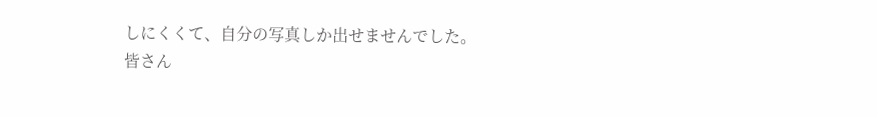しにくくて、自分の写真しか出せませんでした。
皆さん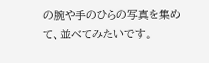の腕や手のひらの写真を集めて、並べてみたいです。